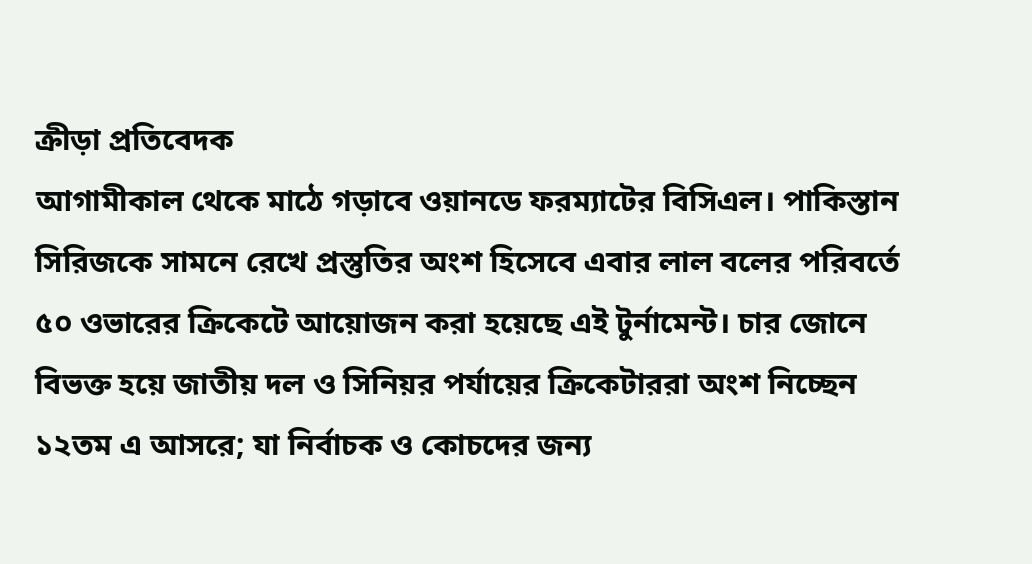ক্রীড়া প্রতিবেদক
আগামীকাল থেকে মাঠে গড়াবে ওয়ানডে ফরম্যাটের বিসিএল। পাকিস্তান সিরিজকে সামনে রেখে প্রস্তুতির অংশ হিসেবে এবার লাল বলের পরিবর্তে ৫০ ওভারের ক্রিকেটে আয়োজন করা হয়েছে এই টুর্নামেন্ট। চার জোনে বিভক্ত হয়ে জাতীয় দল ও সিনিয়র পর্যায়ের ক্রিকেটাররা অংশ নিচ্ছেন ১২তম এ আসরে; যা নির্বাচক ও কোচদের জন্য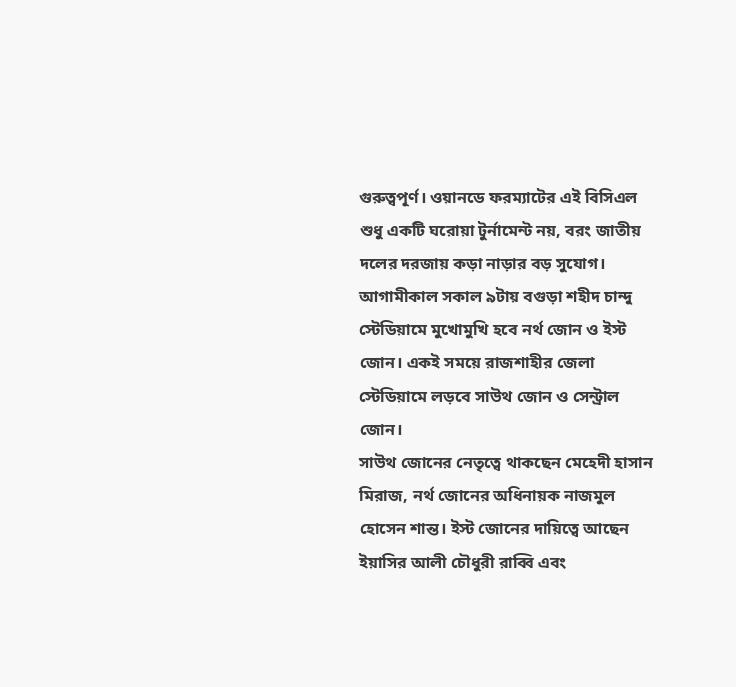গুরুত্বপূর্ণ। ওয়ানডে ফরম্যাটের এই বিসিএল শুধু একটি ঘরোয়া টুর্নামেন্ট নয়, বরং জাতীয় দলের দরজায় কড়া নাড়ার বড় সুযোগ। আগামীকাল সকাল ৯টায় বগুড়া শহীদ চান্দু স্টেডিয়ামে মুখোমুখি হবে নর্থ জোন ও ইস্ট জোন। একই সময়ে রাজশাহীর জেলা স্টেডিয়ামে লড়বে সাউথ জোন ও সেন্ট্রাল জোন।
সাউথ জোনের নেতৃত্বে থাকছেন মেহেদী হাসান মিরাজ, নর্থ জোনের অধিনায়ক নাজমুল হোসেন শান্ত। ইস্ট জোনের দায়িত্বে আছেন ইয়াসির আলী চৌধুরী রাব্বি এবং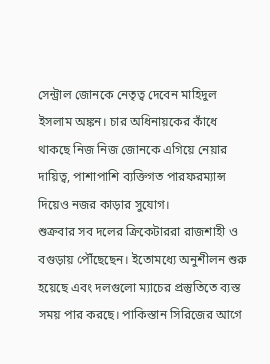সেন্ট্রাল জোনকে নেতৃত্ব দেবেন মাহিদুল ইসলাম অঙ্কন। চার অধিনায়কের কাঁধে থাকছে নিজ নিজ জোনকে এগিয়ে নেয়ার দায়িত্ব, পাশাপাশি ব্যক্তিগত পারফরম্যান্স দিয়েও নজর কাড়ার সুযোগ।
শুক্রবার সব দলের ক্রিকেটাররা রাজশাহী ও বগুড়ায় পৌঁছেছেন। ইতোমধ্যে অনুশীলন শুরু হয়েছে এবং দলগুলো ম্যাচের প্রস্তুতিতে ব্যস্ত সময় পার করছে। পাকিস্তান সিরিজের আগে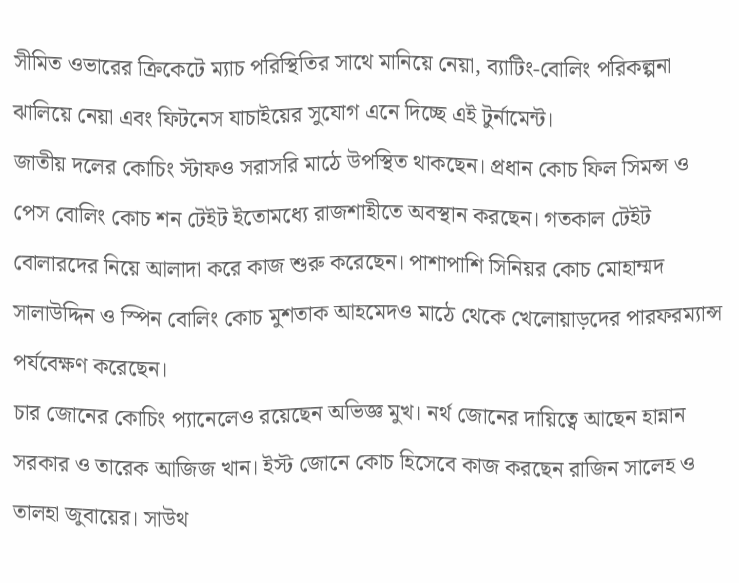সীমিত ওভারের ক্রিকেটে ম্যাচ পরিস্থিতির সাথে মানিয়ে নেয়া, ব্যাটিং-বোলিং পরিকল্পনা ঝালিয়ে নেয়া এবং ফিটনেস যাচাইয়ের সুযোগ এনে দিচ্ছে এই টুর্নামেন্ট।
জাতীয় দলের কোচিং স্টাফও সরাসরি মাঠে উপস্থিত থাকছেন। প্রধান কোচ ফিল সিমন্স ও পেস বোলিং কোচ শন টেইট ইতোমধ্যে রাজশাহীতে অবস্থান করছেন। গতকাল টেইট বোলারদের নিয়ে আলাদা করে কাজ শুরু করেছেন। পাশাপাশি সিনিয়র কোচ মোহাম্মদ সালাউদ্দিন ও স্পিন বোলিং কোচ মুশতাক আহমেদও মাঠে থেকে খেলোয়াড়দের পারফরম্যান্স পর্যবেক্ষণ করেছেন।
চার জোনের কোচিং প্যানেলেও রয়েছেন অভিজ্ঞ মুখ। নর্থ জোনের দায়িত্বে আছেন হান্নান সরকার ও তারেক আজিজ খান। ইস্ট জোনে কোচ হিসেবে কাজ করছেন রাজিন সালেহ ও তালহা জুবায়ের। সাউথ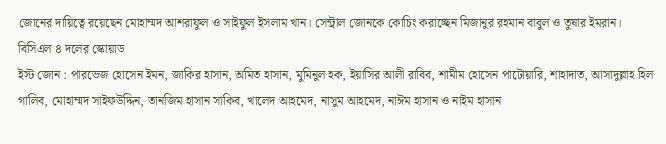জোনের দায়িত্বে রয়েছেন মোহাম্মদ আশরাফুল ও সাইফুল ইসলাম খান। সেন্ট্রাল জোনকে কোচিং করাচ্ছেন মিজানুর রহমান বাবুল ও তুষার ইমরান।
বিসিএল ৪ দলের স্কোয়াড
ইস্ট জোন : পারভেজ হোসেন ইমন, জাকির হাসান, অমিত হাসান, মুমিনুল হক, ইয়াসির আলী রাবিব, শামীম হোসেন পাটোয়ারি, শাহাদাত, আসাদুল্লাহ হিল গালিব, মোহাম্মদ সাইফউদ্দিন, তানজিম হাসান সাকিব, খালেদ আহমেদ, নাসুম আহমেদ, নাঈম হাসান ও নাইম হাসান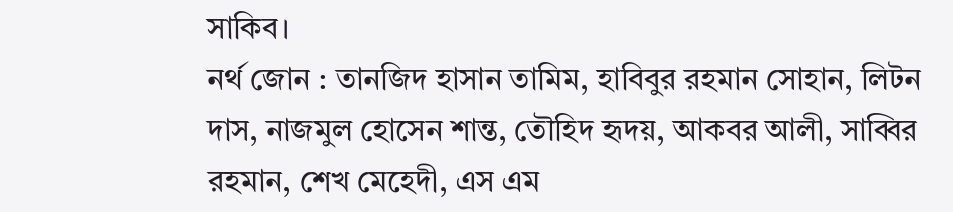সাকিব।
নর্থ জোন : তানজিদ হাসান তামিম, হাবিবুর রহমান সোহান, লিটন দাস, নাজমুল হোসেন শান্ত, তৌহিদ হৃদয়, আকবর আলী, সাব্বির রহমান, শেখ মেহেদী, এস এম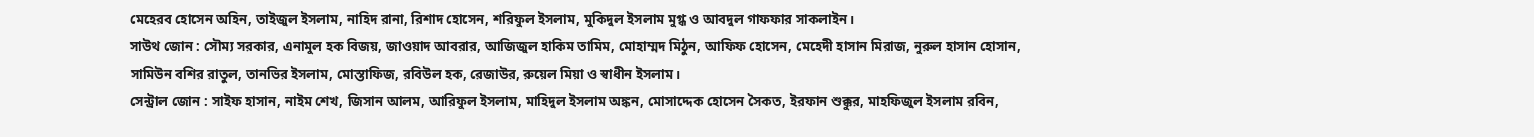মেহেরব হোসেন অহিন, তাইজুল ইসলাম, নাহিদ রানা, রিশাদ হোসেন, শরিফুল ইসলাম, মুকিদুল ইসলাম মুগ্ধ ও আবদুল গাফফার সাকলাইন।
সাউথ জোন : সৌম্য সরকার, এনামুল হক বিজয়, জাওয়াদ আবরার, আজিজুল হাকিম তামিম, মোহাম্মদ মিঠুন, আফিফ হোসেন, মেহেদী হাসান মিরাজ, নুরুল হাসান হোসান, সামিউন বশির রাতুল, তানভির ইসলাম, মোস্তাফিজ, রবিউল হক, রেজাউর, রুয়েল মিয়া ও স্বাধীন ইসলাম।
সেন্ট্রাল জোন : সাইফ হাসান, নাইম শেখ, জিসান আলম, আরিফুল ইসলাম, মাহিদুল ইসলাম অঙ্কন, মোসাদ্দেক হোসেন সৈকত, ইরফান শুক্কুর, মাহফিজুল ইসলাম রবিন,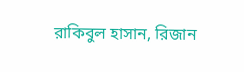রাকিবুল হাসান, রিজান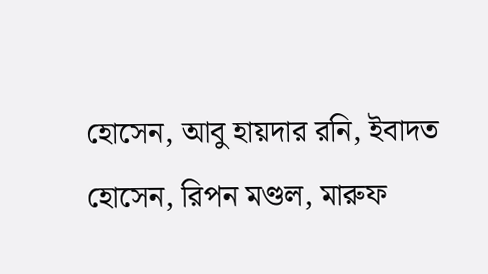হোসেন, আবু হায়দার রনি, ইবাদত হোসেন, রিপন মণ্ডল, মারুফ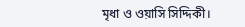মৃধা ও ওয়াসি সিদ্দিকী।